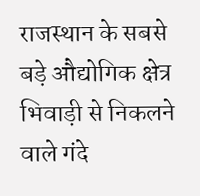राजस्थान के सबसे बड़े औद्योगिक क्षेत्र भिवाड़ी से निकलने वाले गंदे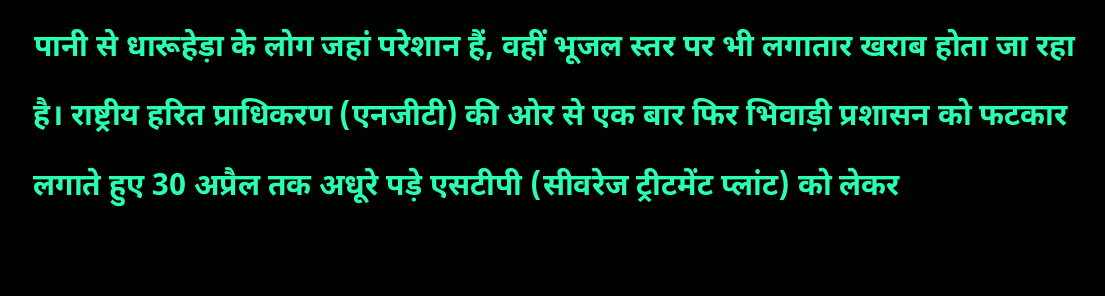पानी से धारूहेड़ा के लोग जहां परेशान हैं, वहीं भूजल स्तर पर भी लगातार खराब होता जा रहा है। राष्ट्रीय हरित प्राधिकरण (एनजीटी) की ओर से एक बार फिर भिवाड़ी प्रशासन को फटकार लगाते हुए 30 अप्रैल तक अधूरे पड़े एसटीपी (सीवरेज ट्रीटमेंट प्लांट) को लेकर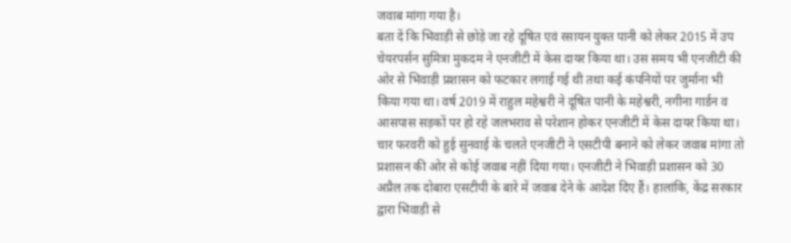जवाब मांगा गया है।
बता दें कि भिवाड़ी से छोड़े जा रहे दूषित एवं रसायन युक्त पानी को लेकर 2015 में उप चेयरपर्सन सुमित्रा मुकदम ने एनजीटी में केस दायर किया था। उस समय भी एनजीटी की ओर से भिवाड़ी प्रशासन को फटकार लगाई गई थी तथा कई कंपनियों पर जुर्माना भी किया गया था। वर्ष 2019 में राहुल महेश्वरी ने दूषित पानी के महेश्वरी, नगीना गार्डन व आसपास सड़कों पर हो रहे जलभराव से परेशान होकर एनजीटी में केस दायर किया था। चार फरवरी को हुई सुनवाई के चलते एनजीटी ने एसटीपी बनाने को लेकर जवाब मांगा तो प्रशासन की ओर से कोई जवाब नहीं दिया गया। एनजीटी ने भिवाड़ी प्रशासन को 30 अप्रैल तक दोबारा एसटीपी के बारे में जवाब देने के आदेश दिए हैं। हालांकि, केंद्र सरकार द्वारा भिवाड़ी से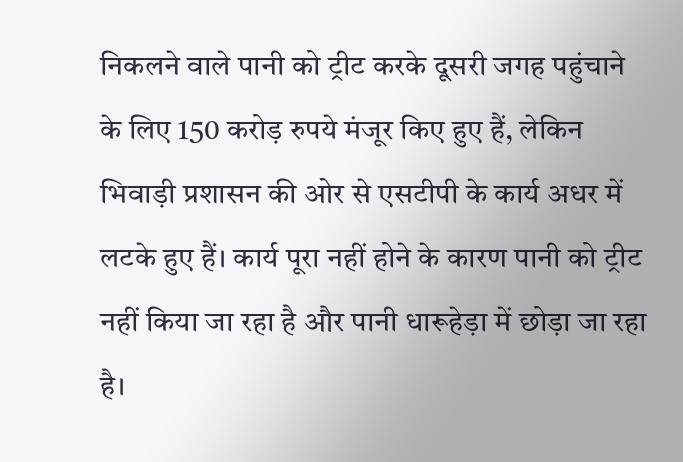निकलने वाले पानी को ट्रीट करके दूसरी जगह पहुंचाने के लिए 150 करोड़ रुपये मंजूर किए हुए हैं, लेकिन भिवाड़ी प्रशासन की ओर से एसटीपी के कार्य अधर में लटके हुए हैं। कार्य पूरा नहीं होने के कारण पानी को ट्रीट नहीं किया जा रहा है और पानी धारूहेड़ा में छोड़ा जा रहा है।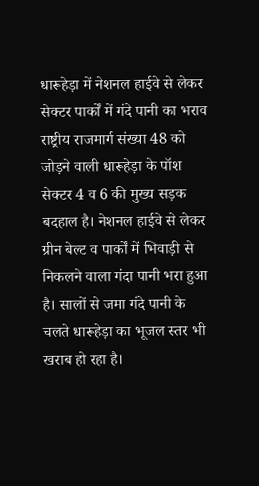धारूहेड़ा में नेशनल हाईवे से लेकर सेक्टर पार्कों में गंदे पानी का भराव
राष्ट्रीय राजमार्ग संख्या 48 को जोड़ने वाली धारूहेड़ा के पॉश सेक्टर 4 व 6 की मुख्य सड़क बदहाल है। नेशनल हाईवे से लेकर ग्रीन बेल्ट व पार्कों में भिवाड़ी से निकलने वाला गंदा पानी भरा हुआ है। सालों से जमा गंदे पानी के चलते धारूहेड़ा का भूजल स्तर भी खराब हो रहा है।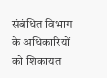संबंधित विभाग के अधिकारियों को शिकायत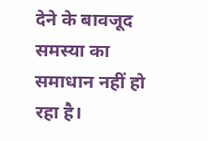देने के बावजूद समस्या का समाधान नहीं हो रहा है।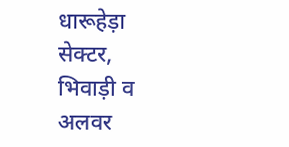धारूहेड़ा सेक्टर, भिवाड़ी व अलवर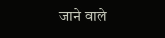जाने वाले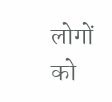लोगों को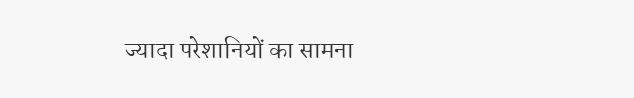ज्यादा परेशानियों का सामना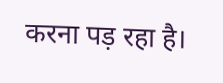करना पड़ रहा है।